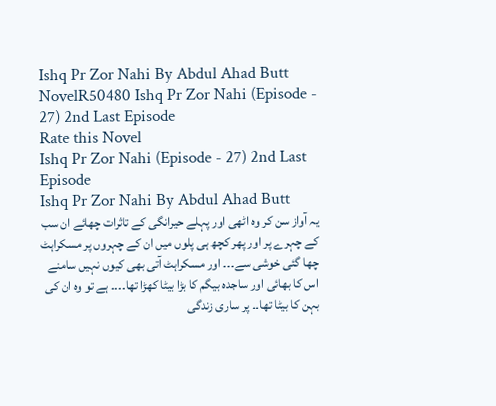Ishq Pr Zor Nahi By Abdul Ahad Butt NovelR50480 Ishq Pr Zor Nahi (Episode - 27) 2nd Last Episode
Rate this Novel
Ishq Pr Zor Nahi (Episode - 27) 2nd Last Episode
Ishq Pr Zor Nahi By Abdul Ahad Butt
یہ آواز سن کر وہ اٹھی اور پہلے حیرانگی کے تاثرات چھائے ان سب کے چہرے پر اور پھر کچھ ہی پلوں میں ان کے چہروں پر مسکراہٹ چھا گئی خوشی سے۔۔۔ اور مسکراہٹ آتی بھی کیوں نہیں سامنے اس کا بھائی اور ساجدہ بیگم کا بڑا بیٹا کھڑا تھا۔۔۔۔ ہے تو وہ ان کی بہن کا بیٹا تھا۔۔ پر ساری زندگی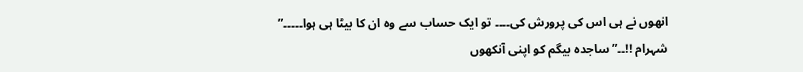انھوں نے ہی اس کی پرورش کی۔۔۔۔ تو ایک حساب سے وہ ان کا بیٹا ہی ہوا۔۔۔۔۔” شہرام !!۔۔” ساجدہ بیگم کو اپنی آنکھوں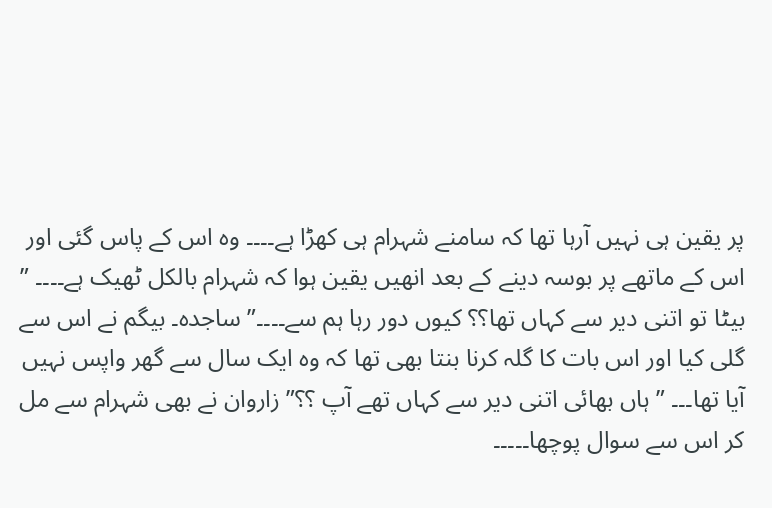پر یقین ہی نہیں آرہا تھا کہ سامنے شہرام ہی کھڑا ہے۔۔۔۔ وہ اس کے پاس گئی اور اس کے ماتھے پر بوسہ دینے کے بعد انھیں یقین ہوا کہ شہرام بالکل ٹھیک ہے۔۔۔۔ ” بیٹا تو اتنی دیر سے کہاں تھا؟؟ کیوں دور رہا ہم سے۔۔۔۔” ساجدہ۔ بیگم نے اس سے گلی کیا اور اس بات کا گلہ کرنا بنتا بھی تھا کہ وہ ایک سال سے گھر واپس نہیں آیا تھا۔۔۔ ” ہاں بھائی اتنی دیر سے کہاں تھے آپ ؟؟” زاروان نے بھی شہرام سے مل کر اس سے سوال پوچھا۔۔۔۔۔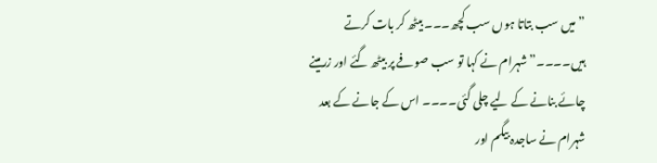” میں سب بتاتا ہوں سب کچھ۔۔۔ بیٹھ کر بات کرتے ہیں۔۔۔۔” شہرام نے کہا تو سب صوفے پر بیٹھ گئے اور زرمینے چائے بنانے کے لیے چلی گئی۔۔۔۔ اس کے جانے کے بعد شہرام نے ساجدہ بیگم اور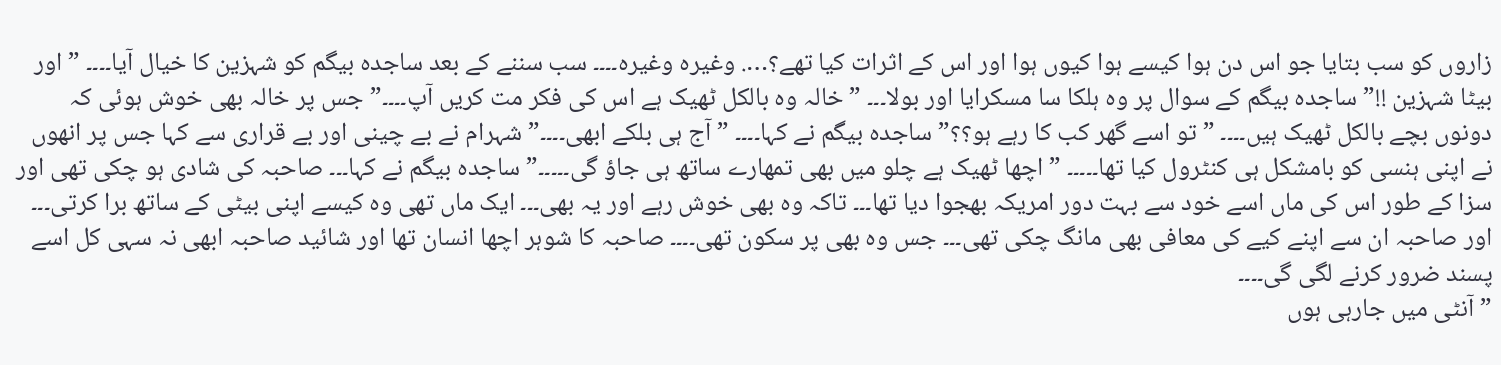زاروں کو سب بتایا جو اس دن ہوا کیسے ہوا کیوں ہوا اور اس کے اثرات کیا تھے؟…. وغیرہ وغیرہ۔۔۔۔ سب سننے کے بعد ساجدہ بیگم کو شہزین کا خیال آیا۔۔۔۔ ” اور بیٹا شہزین !!” ساجدہ بیگم کے سوال پر وہ ہلکا سا مسکرایا اور بولا۔۔۔ ” خالہ وہ بالکل ٹھیک ہے اس کی فکر مت کریں آپ۔۔۔۔” جس پر خالہ بھی خوش ہوئی کہ دونوں بچے بالکل ٹھیک ہیں۔۔۔۔ ” تو اسے گھر کب کا رہے ہو؟؟” ساجدہ بیگم نے کہا۔۔۔۔ ” آج ہی بلکے ابھی۔۔۔۔” شہرام نے بے چینی اور بے قراری سے کہا جس پر انھوں نے اپنی ہنسی کو بامشکل ہی کنٹرول کیا تھا۔۔۔۔۔ ” اچھا ٹھیک ہے چلو میں بھی تمھارے ساتھ ہی جاؤ گی۔۔۔۔۔” ساجدہ بیگم نے کہا۔۔۔ صاحبہ کی شادی ہو چکی تھی اور سزا کے طور اس کی ماں اسے خود سے بہت دور امریکہ بھجوا دیا تھا۔۔۔ تاکہ وہ بھی خوش رہے اور یہ بھی۔۔۔ ایک ماں تھی وہ کیسے اپنی بیٹی کے ساتھ برا کرتی۔۔۔ اور صاحبہ ان سے اپنے کیے کی معافی بھی مانگ چکی تھی۔۔۔ جس وہ بھی پر سکون تھی۔۔۔۔ صاحبہ کا شوہر اچھا انسان تھا اور شائید صاحبہ ابھی نہ سہی کل اسے پسند ضرور کرنے لگی گی۔۔۔۔
” آنٹی میں جارہی ہوں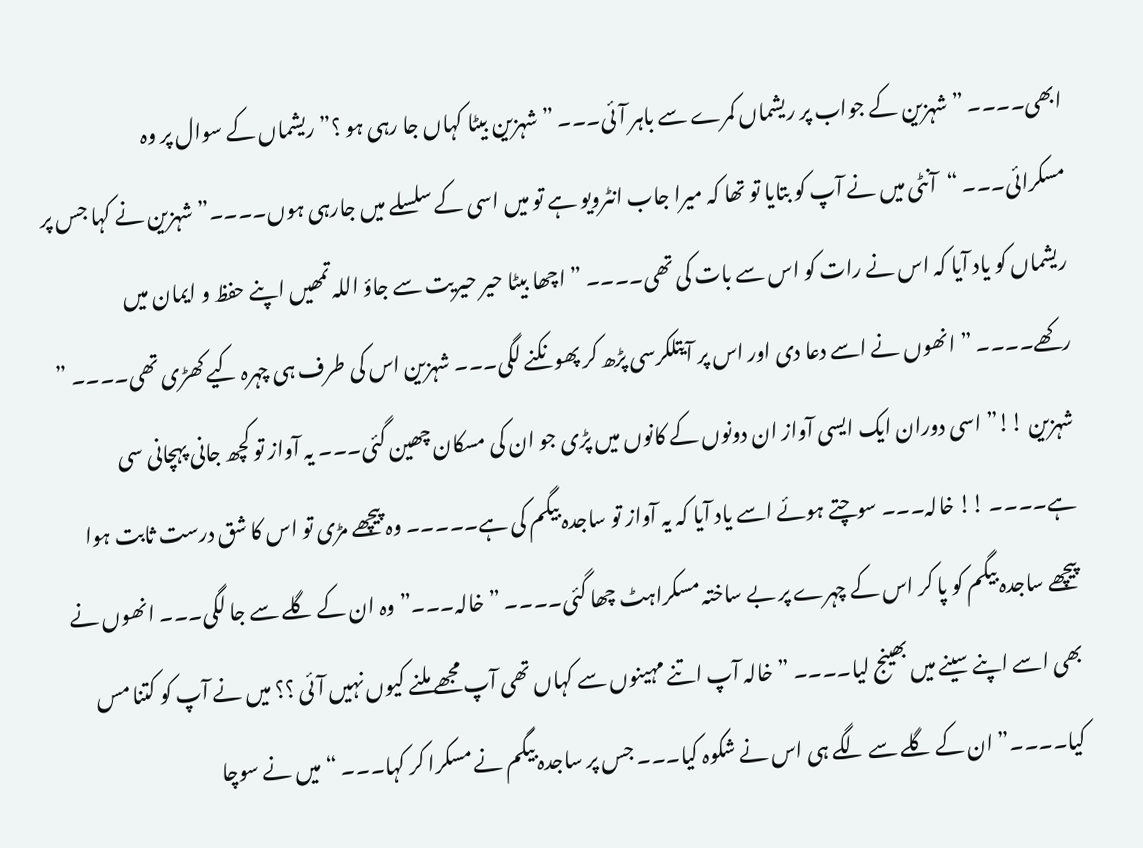ابھی۔۔۔۔ ” شہزین کے جواب پر ریشماں کمرے سے باہر آئی۔۔۔ ” شہزین بیٹا کہاں جا رہی ہو ؟” ریشماں کے سوال پر وہ مسکرائی۔۔۔ “آنٹی میں نے آپ کو بتایا تو تھا کہ میرا جاب انٹرویو ہے تو میں اسی کے سلسلے میں جارہی ہوں۔۔۔۔” شہزین نے کہا جس پر ریشماں کو یاد آیا کہ اس نے رات کو اس سے بات کی تھی۔۔۔۔ ” اچھا بیٹا حیر حیریت سے جاؤ اللہ تمھیں اپنے حفظ و ایمان میں رکھے۔۔۔۔ ” انھوں نے اسے دعا دی اور اس پر آیتلکرسی پڑھ کر پھونکنے لگی۔۔۔ شہزین اس کی طرف ہی چہرہ کیے کھڑی تھی۔۔۔۔ ” شہزین !!” اسی دوران ایک ایسی آواز ان دونوں کے کانوں میں پڑی جو ان کی مسکان چھین گئی۔۔۔ یہ آواز تو کچھ جانی پہچانی سی ہے۔۔۔۔ !! خالہ۔۔۔ سوچتے ہوئے اسے یاد آیا کہ یہ آواز تو ساجدہ بیگم کی ہے۔۔۔۔۔ وہ پیچھے مڑی تو اس کا شق درست ثابت ہوا پیچھے ساجدہ بیگم کو پا کر اس کے چہرے پر بے ساختہ مسکراہٹ چھا گئی۔۔۔۔ ” خالہ۔۔۔” وہ ان کے گلے سے جا لگی۔۔۔ انھوں نے بھی اسے اپنے سینے میں بھینج لیا۔۔۔۔ ” خالہ آپ اتنے مہینوں سے کہاں تھی آپ مجھے ملنے کیوں نہیں آئی ؟؟ میں نے آپ کو کتنا مس کیا۔۔۔۔” ان کے گلے سے لگے ہی اس نے شکوہ کیا۔۔۔ جس پر ساجدہ بیگم نے مسکرا کر کہا۔۔۔ “میں نے سوچا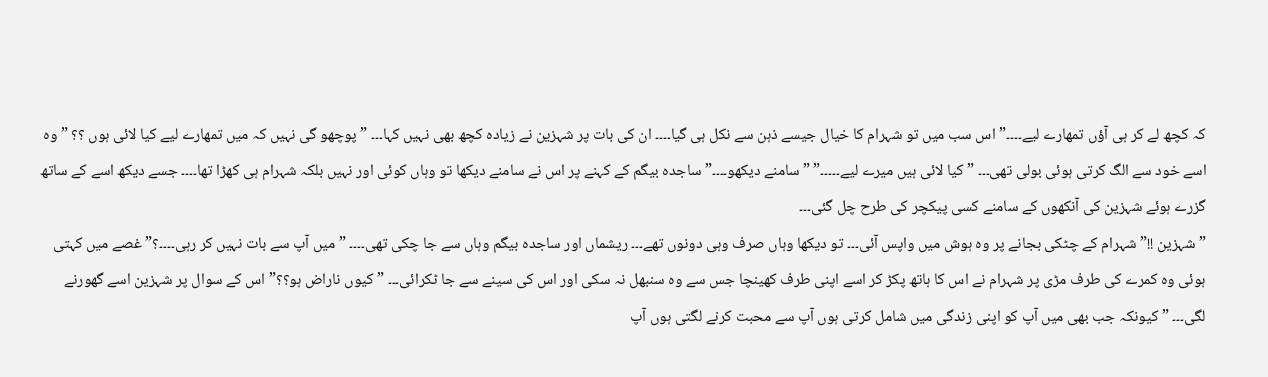کہ کچھ لے کر ہی آؤں تمھارے لیے۔۔۔۔” اس سب میں تو شہرام کا خیال جیسے ذہن سے نکل ہی گیا۔۔۔۔ ان کی بات پر شہزین نے زیادہ کچھ بھی نہیں کہا۔۔۔ ” پوچھو گی نہیں کہ میں تمھارے لیے کیا لائی ہوں ؟؟ ” وہ اسے خود سے الگ کرتی ہوئی بولی تھی۔۔۔ ” کیا لائی ہیں میرے لیے۔۔۔۔۔” ” سامنے دیکھو۔۔۔۔” ساجدہ بیگم کے کہنے پر اس نے سامنے دیکھا تو وہاں کوئی اور نہیں بلکہ شہرام ہی کھڑا تھا۔۔۔۔ جسے دیکھ اسے کے ساتھ گزرے ہوئے شہزین کی آنکھوں کے سامنے کسی پیکچر کی طرح چل گئی۔۔۔
” شہزین !!” شہرام کے چٹکی بجانے پر وہ ہوش میں واپس آئی۔۔۔ تو دیکھا وہاں صرف وہی دونوں تھے۔۔۔ ریشماں اور ساجدہ بیگم وہاں سے جا چکی تھی۔۔۔۔ ” میں آپ سے بات نہیں کر رہی۔۔۔۔؟” غصے میں کہتی ہوئی وہ کمرے کی طرف مڑی پر شہرام نے اس کا ہاتھ پکڑ کر اسے اپنی طرف کھینچا جس سے وہ سنبھل نہ سکی اور اس کی سینے سے جا ٹکرائی۔۔۔ ” کیوں ناراض ہو؟؟” اس کے سوال پر شہزین اسے گھورنے لگی۔۔۔ ” کیونکہ جب بھی میں آپ کو اپنی زندگی میں شامل کرتی ہوں آپ سے محبت کرنے لگتی ہوں آپ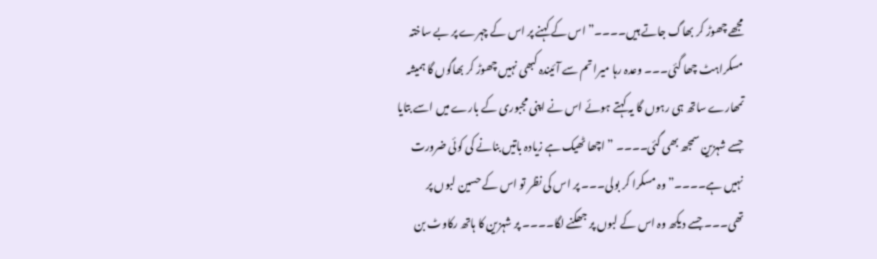مجھے چھوڑ کر بھاگ جاتے ہیں۔۔۔۔” اس کے کہنے پر اس کے چہرے پر بے ساختہ مسکراہٹ چھا گئی۔۔۔ وعدہ رہا میرا تم سے آئیندہ کبھی نہیں چھوڑ کر بھاگوں گا ہمیشہ تمھارے ساتھ ہی رہوں گا یہ کہتے ہوئے اس نے اپنی مجبوری کے بارے میں اسے بتایا جسے شہزین سمجھ بھی گئی۔۔۔۔ ” اچھا ٹھیک ہے زیادہ باتیں بنانے کی کوئی ضرورت نہیں ہے۔۔۔۔” وہ مسکرا کر بولی۔۔۔ پر اس کی نظر تو اس کے حسین لبوں پر تھی۔۔۔ جسے دیکھ وہ اس کے لبوں پر جھکنے لگا۔۔۔۔ پر شہزین کا ہاتھ رکاوٹ بن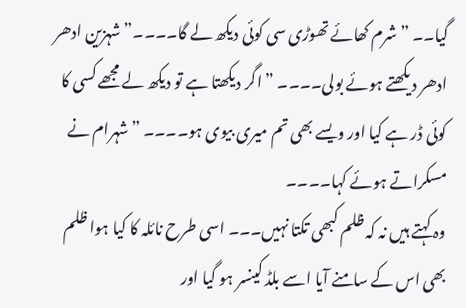گیا۔۔ ” شرم کھائے تھوڑی سی کوئی دیکھ لے گا۔۔۔۔” شہزین ادھر ادھر دیکھتے ہوئے بولی۔۔۔۔ ” اگر دیکھتا ہے تو دیکھ لے مجھے کسی کا کوئی ڈر ہے کیا اور ویسے بھی تم میری بیوی ہو۔۔۔۔ ” شہرام نے مسکراتے ہوئے کہا۔۔۔۔
وہ کہتے ہیں نہ کہ ظلم کبھی تکتا نہیں۔۔۔ اسی طرح نائلہ کا کیا ہوا ظلم بھی اس کے سامنے آیا اسے بلڈ کینسر ہو گیا اور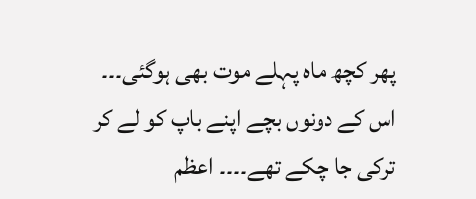پھر کچھ ماہ پہلے موت بھی ہوگئی۔۔۔ اس کے دونوں بچے اپنے باپ کو لے کر ترکی جا چکے تھے۔۔۔۔ اعظم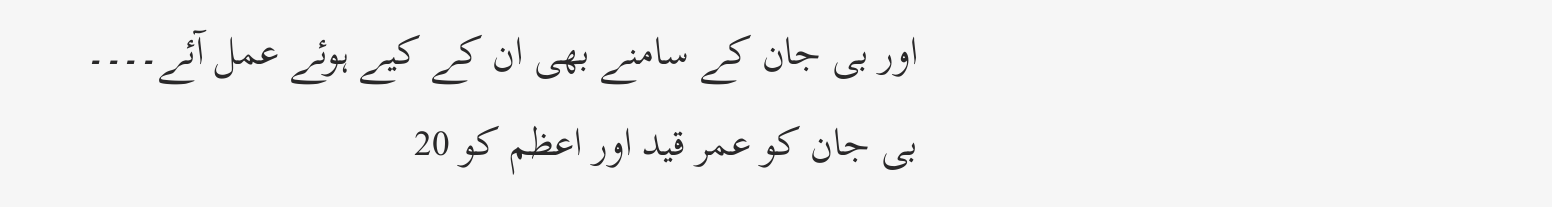اور بی جان کے سامنے بھی ان کے کیے ہوئے عمل آئے۔۔۔۔ بی جان کو عمر قید اور اعظم کو 20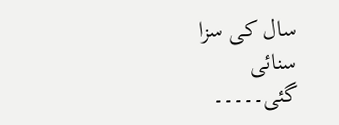سال کی سزا سنائی گئی۔۔۔۔۔